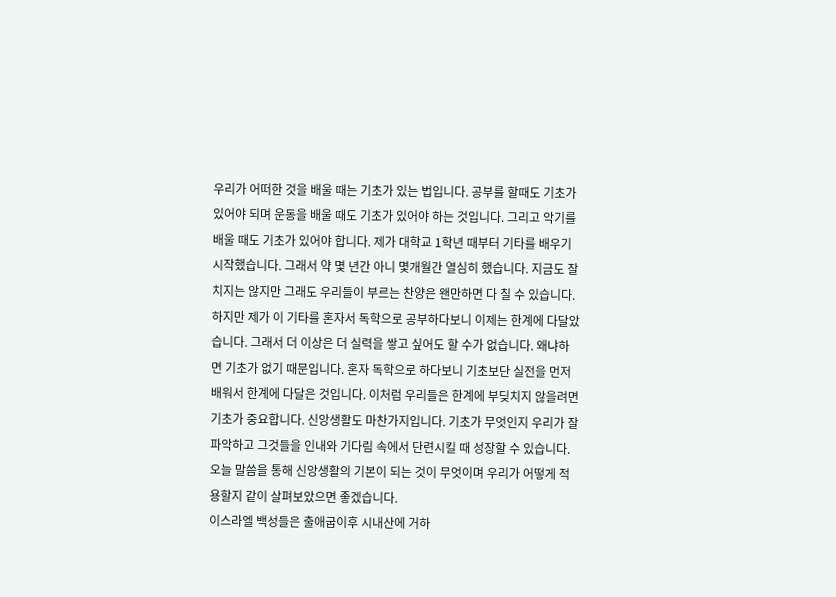우리가 어떠한 것을 배울 때는 기초가 있는 법입니다. 공부를 할때도 기초가 있어야 되며 운동을 배울 때도 기초가 있어야 하는 것입니다. 그리고 악기를 배울 때도 기초가 있어야 합니다. 제가 대학교 1학년 때부터 기타를 배우기 시작했습니다. 그래서 약 몇 년간 아니 몇개월간 열심히 했습니다. 지금도 잘 치지는 않지만 그래도 우리들이 부르는 찬양은 왠만하면 다 칠 수 있습니다. 하지만 제가 이 기타를 혼자서 독학으로 공부하다보니 이제는 한계에 다달았습니다. 그래서 더 이상은 더 실력을 쌓고 싶어도 할 수가 없습니다. 왜냐하면 기초가 없기 때문입니다. 혼자 독학으로 하다보니 기초보단 실전을 먼저 배워서 한계에 다달은 것입니다. 이처럼 우리들은 한계에 부딪치지 않을려면 기초가 중요합니다. 신앙생활도 마찬가지입니다. 기초가 무엇인지 우리가 잘 파악하고 그것들을 인내와 기다림 속에서 단련시킬 때 성장할 수 있습니다. 오늘 말씀을 통해 신앙생활의 기본이 되는 것이 무엇이며 우리가 어떻게 적용할지 같이 살펴보았으면 좋겠습니다.
이스라엘 백성들은 출애굽이후 시내산에 거하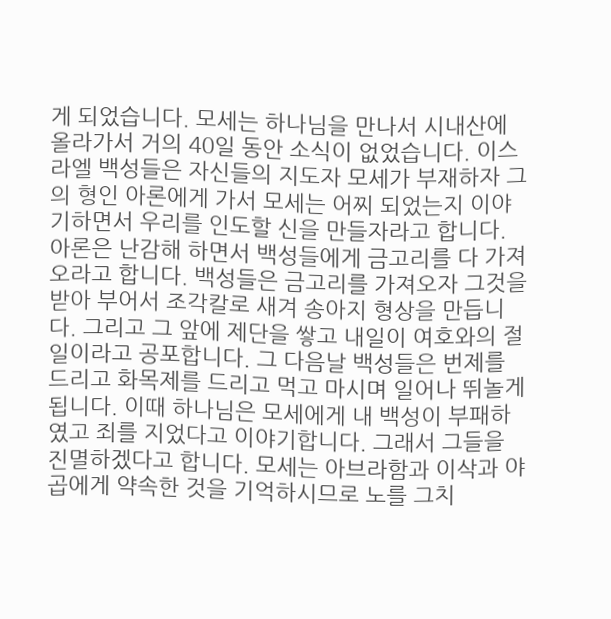게 되었습니다. 모세는 하나님을 만나서 시내산에 올라가서 거의 40일 동안 소식이 없었습니다. 이스라엘 백성들은 자신들의 지도자 모세가 부재하자 그의 형인 아론에게 가서 모세는 어찌 되었는지 이야기하면서 우리를 인도할 신을 만들자라고 합니다. 아론은 난감해 하면서 백성들에게 금고리를 다 가져오라고 합니다. 백성들은 금고리를 가져오자 그것을 받아 부어서 조각칼로 새겨 송아지 형상을 만듭니다. 그리고 그 앞에 제단을 쌓고 내일이 여호와의 절일이라고 공포합니다. 그 다음날 백성들은 번제를 드리고 화목제를 드리고 먹고 마시며 일어나 뛰놀게 됩니다. 이때 하나님은 모세에게 내 백성이 부패하였고 죄를 지었다고 이야기합니다. 그래서 그들을 진멸하겠다고 합니다. 모세는 아브라함과 이삭과 야곱에게 약속한 것을 기억하시므로 노를 그치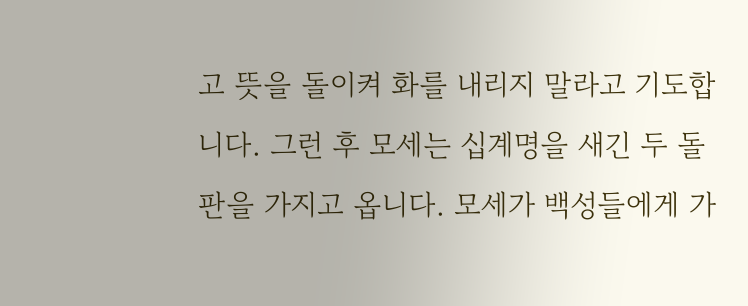고 뜻을 돌이켜 화를 내리지 말라고 기도합니다. 그런 후 모세는 십계명을 새긴 두 돌판을 가지고 옵니다. 모세가 백성들에게 가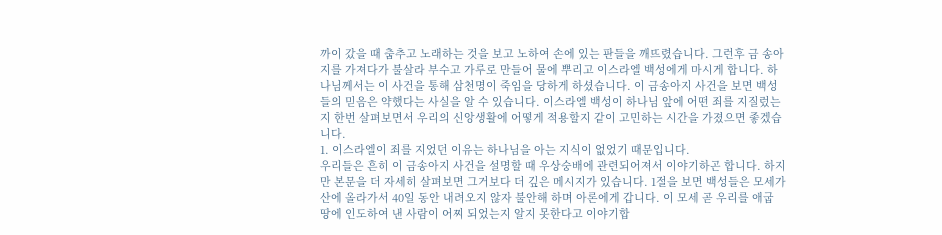까이 갔을 때 춤추고 노래하는 것을 보고 노하여 손에 있는 판들을 깨뜨렸습니다. 그런후 금 송아지를 가져다가 불살라 부수고 가루로 만들어 물에 뿌리고 이스라엘 백성에게 마시게 합니다. 하나님께서는 이 사건을 통해 삼천명이 죽임을 당하게 하셨습니다. 이 금송아지 사건을 보면 백성들의 믿음은 약했다는 사실을 알 수 있습니다. 이스라엘 백성이 하나님 앞에 어떤 죄를 지질렀는지 한번 살펴보면서 우리의 신앙생활에 어떻게 적용할지 같이 고민하는 시간을 가졌으면 좋겠습니다.
1. 이스라엘이 죄를 지었던 이유는 하나님을 아는 지식이 없었기 때문입니다.
우리들은 흔히 이 금송아지 사건을 설명할 때 우상숭배에 관련되어져서 이야기하곤 합니다. 하지만 본문을 더 자세히 살펴보면 그거보다 더 깊은 메시지가 있습니다. 1절을 보면 백성들은 모세가 산에 올라가서 40일 동안 내려오지 않자 불안해 하며 아론에게 갑니다. 이 모세 곧 우리를 애굽 땅에 인도하여 낸 사람이 어찌 되었는지 알지 못한다고 이야기합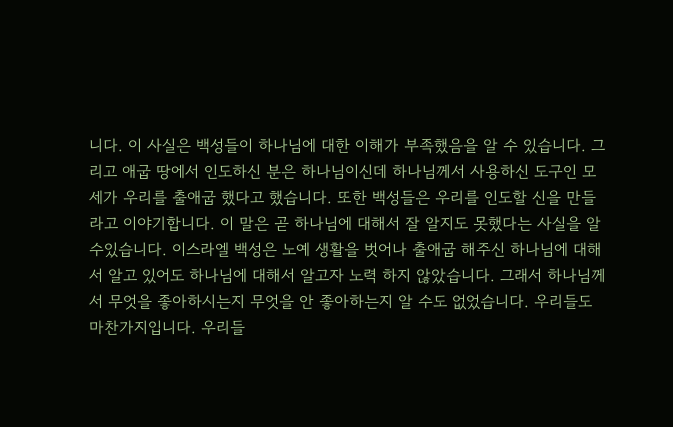니다. 이 사실은 백성들이 하나님에 대한 이해가 부족했음을 알 수 있습니다. 그리고 애굽 땅에서 인도하신 분은 하나님이신데 하나님께서 사용하신 도구인 모세가 우리를 출애굽 했다고 했습니다. 또한 백성들은 우리를 인도할 신을 만들라고 이야기합니다. 이 말은 곧 하나님에 대해서 잘 알지도 못했다는 사실을 알수있습니다. 이스라엘 백성은 노예 생활을 벗어나 출애굽 해주신 하나님에 대해서 알고 있어도 하나님에 대해서 알고자 노력 하지 않았습니다. 그래서 하나님께서 무엇을 좋아하시는지 무엇을 안 좋아하는지 알 수도 없었습니다. 우리들도 마찬가지입니다. 우리들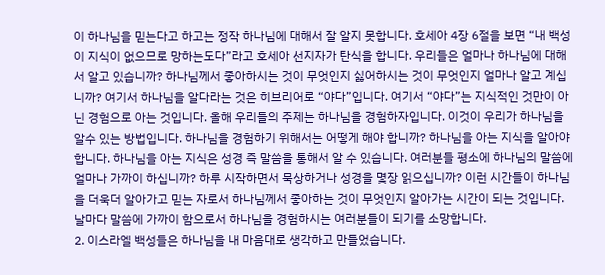이 하나님을 믿는다고 하고는 정작 하나님에 대해서 잘 알지 못합니다. 호세아 4장 6절을 보면 “내 백성이 지식이 없으므로 망하는도다”라고 호세아 선지자가 탄식을 합니다. 우리들은 얼마나 하나님에 대해서 알고 있습니까? 하나님께서 좋아하시는 것이 무엇인지 싫어하시는 것이 무엇인지 얼마나 알고 계십니까? 여기서 하나님을 알다라는 것은 히브리어로 “야다”입니다. 여기서 “야다”는 지식적인 것만이 아닌 경험으로 아는 것입니다. 올해 우리들의 주제는 하나님을 경험하자입니다. 이것이 우리가 하나님을 알수 있는 방법입니다. 하나님을 경험하기 위해서는 어떻게 해야 합니까? 하나님을 아는 지식을 알아야 합니다. 하나님을 아는 지식은 성경 즉 말씀을 통해서 알 수 있습니다. 여러분들 평소에 하나님의 말씀에 얼마나 가까이 하십니까? 하루 시작하면서 묵상하거나 성경을 몇장 읽으십니까? 이런 시간들이 하나님을 더욱더 알아가고 믿는 자로서 하나님께서 좋아하는 것이 무엇인지 알아가는 시간이 되는 것입니다. 날마다 말씀에 가까이 함으로서 하나님을 경험하시는 여러분들이 되기를 소망합니다.
2. 이스라엘 백성들은 하나님을 내 마음대로 생각하고 만들었습니다.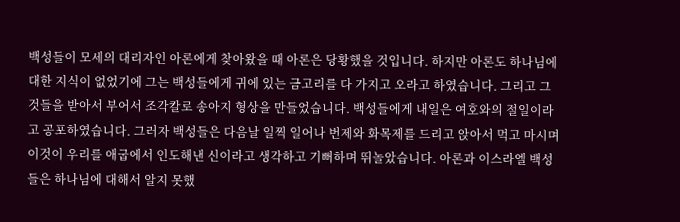백성들이 모세의 대리자인 아론에게 찾아왔을 때 아론은 당황했을 것입니다. 하지만 아론도 하나님에 대한 지식이 없었기에 그는 백성들에게 귀에 있는 금고리를 다 가지고 오라고 하였습니다. 그리고 그것들을 받아서 부어서 조각칼로 송아지 형상을 만들었습니다. 백성들에게 내일은 여호와의 절일이라고 공포하였습니다. 그러자 백성들은 다음날 일찍 일어나 번제와 화목제를 드리고 앉아서 먹고 마시며 이것이 우리를 애굽에서 인도해낸 신이라고 생각하고 기뻐하며 뛰놀았습니다. 아론과 이스라엘 백성들은 하나님에 대해서 알지 못했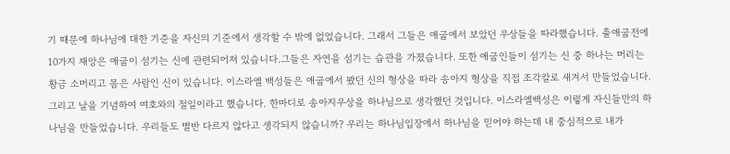기 때문에 하나님에 대한 기준을 자신의 기준에서 생각할 수 밖에 없었습니다. 그래서 그들은 애굽에서 보았던 우상들을 따라했습니다. 출애굽전에 10가지 재앙은 애굽이 섬기는 신에 관련되어져 있습니다.그들은 자연을 섬기는 습관을 가졌습니다. 또한 애굽인들이 섬기는 신 중 하나는 머리는 황금 소머리고 몸은 사람인 신이 있습니다. 이스라엘 백성들은 애굽에서 봤던 신의 형상을 따라 송아지 형상을 직접 조각칼로 새겨서 만들었습니다. 그리고 날을 기념하여 여호와의 절일이라고 했습니다. 한마디로 송아지우상을 하나님으로 생각했던 것입니다. 이스라엘백성은 이렇게 자신들만의 하나님을 만들었습니다. 우리들도 별반 다르지 않다고 생각되지 않습니까? 우리는 하나님입장에서 하나님을 믿어야 하는데 내 중심적으로 내가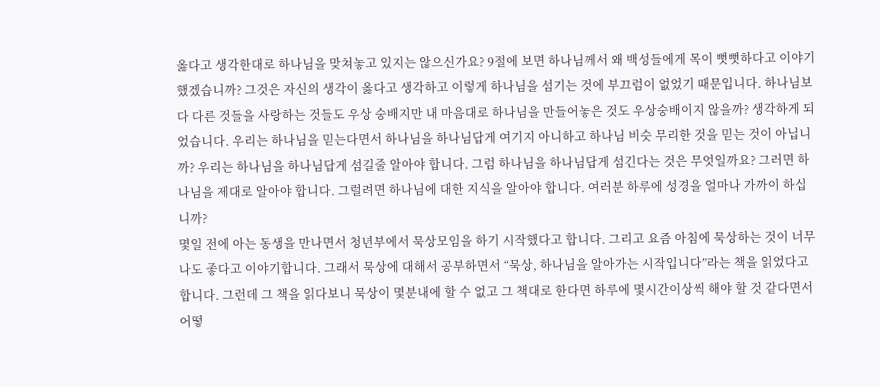옳다고 생각한대로 하나님을 맞쳐놓고 있지는 않으신가요? 9절에 보면 하나님께서 왜 백성들에게 목이 뻣뻣하다고 이야기했겠습니까? 그것은 자신의 생각이 옳다고 생각하고 이렇게 하나님을 섬기는 것에 부끄럼이 없었기 때문입니다. 하나님보다 다른 것들을 사랑하는 것들도 우상 숭배지만 내 마음대로 하나님을 만들어놓은 것도 우상숭배이지 않을까? 생각하게 되었습니다. 우리는 하나님을 믿는다면서 하나님을 하나님답게 여기지 아니하고 하나님 비슷 무리한 것을 믿는 것이 아닙니까? 우리는 하나님을 하나님답게 섬길줄 알아야 합니다. 그럼 하나님을 하나님답게 섬긴다는 것은 무엇일까요? 그러면 하나님을 제대로 알아야 합니다. 그럴려면 하나님에 대한 지식을 알아야 합니다. 여러분 하루에 성경을 얼마나 가까이 하십니까?
몇일 전에 아는 동생을 만나면서 청년부에서 묵상모임을 하기 시작했다고 합니다. 그리고 요즘 아침에 묵상하는 것이 너무나도 좋다고 이야기합니다. 그래서 묵상에 대해서 공부하면서 “묵상, 하나님을 알아가는 시작입니다”라는 책을 읽었다고 합니다. 그런데 그 책을 읽다보니 묵상이 몇분내에 할 수 없고 그 책대로 한다면 하루에 몇시간이상씩 해야 할 것 같다면서 어떻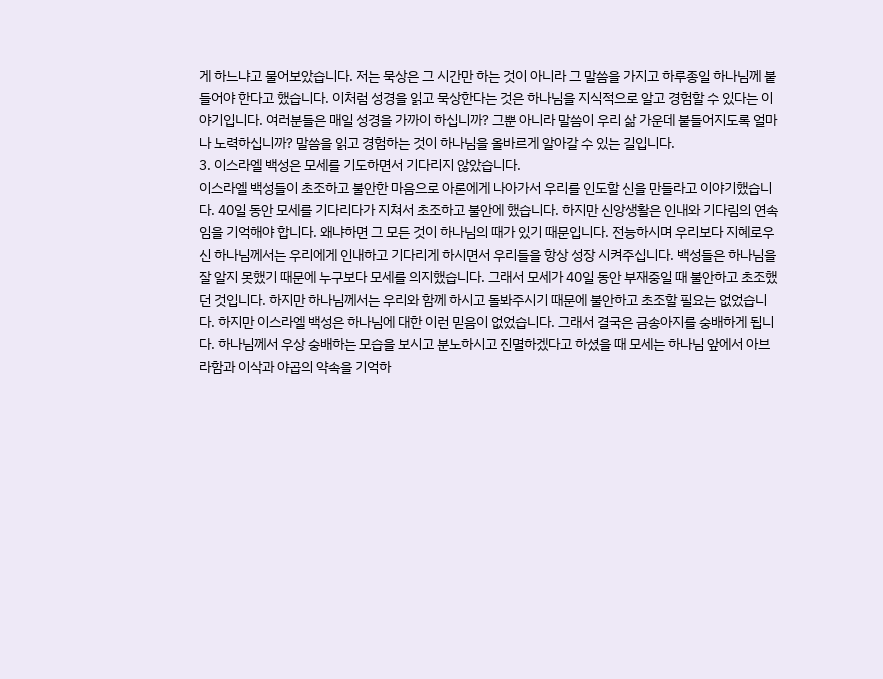게 하느냐고 물어보았습니다. 저는 묵상은 그 시간만 하는 것이 아니라 그 말씀을 가지고 하루종일 하나님께 붙들어야 한다고 했습니다. 이처럼 성경을 읽고 묵상한다는 것은 하나님을 지식적으로 알고 경험할 수 있다는 이야기입니다. 여러분들은 매일 성경을 가까이 하십니까? 그뿐 아니라 말씀이 우리 삶 가운데 붙들어지도록 얼마나 노력하십니까? 말씀을 읽고 경험하는 것이 하나님을 올바르게 알아갈 수 있는 길입니다.
3. 이스라엘 백성은 모세를 기도하면서 기다리지 않았습니다.
이스라엘 백성들이 초조하고 불안한 마음으로 아론에게 나아가서 우리를 인도할 신을 만들라고 이야기했습니다. 40일 동안 모세를 기다리다가 지쳐서 초조하고 불안에 했습니다. 하지만 신앙생활은 인내와 기다림의 연속임을 기억해야 합니다. 왜냐하면 그 모든 것이 하나님의 때가 있기 때문입니다. 전능하시며 우리보다 지혜로우신 하나님께서는 우리에게 인내하고 기다리게 하시면서 우리들을 항상 성장 시켜주십니다. 백성들은 하나님을 잘 알지 못했기 때문에 누구보다 모세를 의지했습니다. 그래서 모세가 40일 동안 부재중일 때 불안하고 초조했던 것입니다. 하지만 하나님께서는 우리와 함께 하시고 돌봐주시기 때문에 불안하고 초조할 필요는 없었습니다. 하지만 이스라엘 백성은 하나님에 대한 이런 믿음이 없었습니다. 그래서 결국은 금송아지를 숭배하게 됩니다. 하나님께서 우상 숭배하는 모습을 보시고 분노하시고 진멸하겠다고 하셨을 때 모세는 하나님 앞에서 아브라함과 이삭과 야곱의 약속을 기억하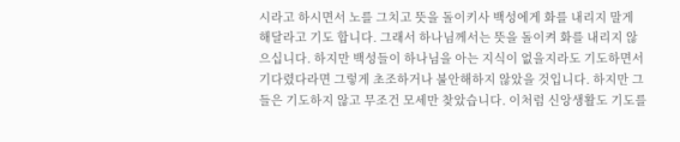시라고 하시면서 노를 그치고 뜻을 돌이키사 백성에게 화를 내리지 말게 해달라고 기도 합니다. 그래서 하나님께서는 뜻을 돌이켜 화를 내리지 않으십니다. 하지만 백성들이 하나님을 아는 지식이 없을지라도 기도하면서 기다렸다라면 그렇게 초조하거나 불안해하지 않았을 것입니다. 하지만 그들은 기도하지 않고 무조건 모세만 찾았습니다. 이처럼 신앙생활도 기도를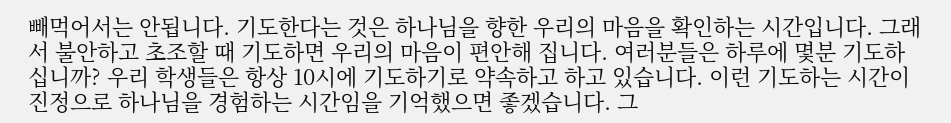빼먹어서는 안됩니다. 기도한다는 것은 하나님을 향한 우리의 마음을 확인하는 시간입니다. 그래서 불안하고 초조할 때 기도하면 우리의 마음이 편안해 집니다. 여러분들은 하루에 몇분 기도하십니까? 우리 학생들은 항상 10시에 기도하기로 약속하고 하고 있습니다. 이런 기도하는 시간이 진정으로 하나님을 경험하는 시간임을 기억했으면 좋겠습니다. 그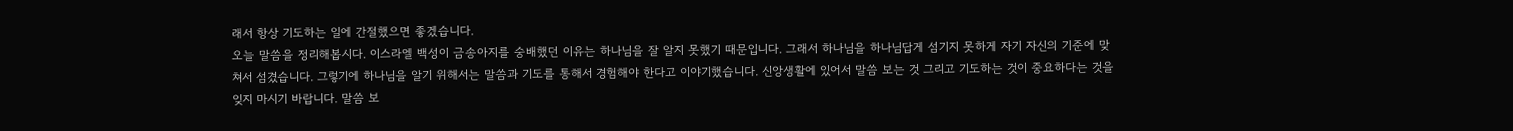래서 항상 기도하는 일에 간절했으면 좋겠습니다.
오늘 말씀을 정리해봅시다. 이스라엘 백성이 금송아지를 숭배했던 이유는 하나님을 잘 알지 못했기 때문입니다. 그래서 하나님을 하나님답게 섬기지 못하게 자기 자신의 기준에 맞쳐서 섬겼습니다. 그렇기에 하나님을 알기 위해서는 말씀과 기도를 통해서 경험해야 한다고 이야기했습니다. 신앙생활에 있어서 말씀 보는 것 그리고 기도하는 것이 중요하다는 것을 잊지 마시기 바랍니다. 말씀 보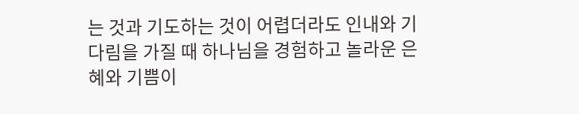는 것과 기도하는 것이 어렵더라도 인내와 기다림을 가질 때 하나님을 경험하고 놀라운 은혜와 기쁨이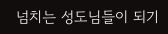넘치는 성도님들이 되기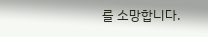를 소망합니다.